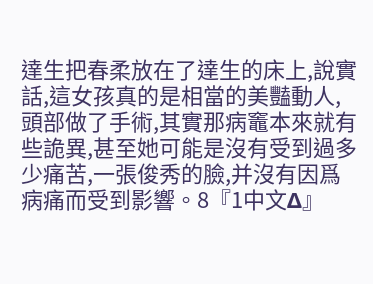達生把春柔放在了達生的床上,說實話,這女孩真的是相當的美豔動人,頭部做了手術,其實那病竈本來就有些詭異,甚至她可能是沒有受到過多少痛苦,一張俊秀的臉,并沒有因爲病痛而受到影響。8『1中文Δ』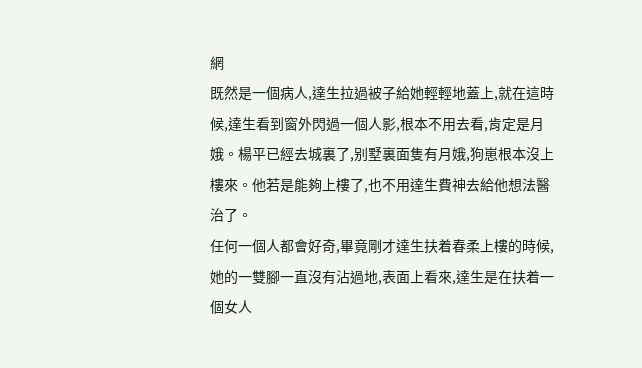網
既然是一個病人,達生拉過被子給她輕輕地蓋上,就在這時候,達生看到窗外閃過一個人影,根本不用去看,肯定是月娥。楊平已經去城裏了,别墅裏面隻有月娥,狗崽根本沒上樓來。他若是能夠上樓了,也不用達生費神去給他想法醫治了。
任何一個人都會好奇,畢竟剛才達生扶着春柔上樓的時候,她的一雙腳一直沒有沾過地,表面上看來,達生是在扶着一個女人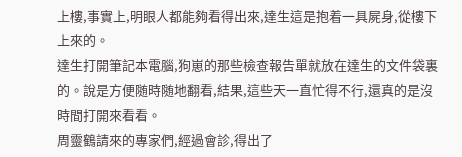上樓,事實上,明眼人都能夠看得出來,達生這是抱着一具屍身,從樓下上來的。
達生打開筆記本電腦,狗崽的那些檢查報告單就放在達生的文件袋裏的。說是方便随時随地翻看,結果,這些天一直忙得不行,還真的是沒時間打開來看看。
周靈鶴請來的專家們,經過會診,得出了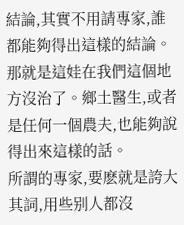結論,其實不用請專家,誰都能夠得出這樣的結論。那就是這娃在我們這個地方沒治了。鄉土醫生,或者是任何一個農夫,也能夠說得出來這樣的話。
所謂的專家,要麽就是誇大其詞,用些别人都沒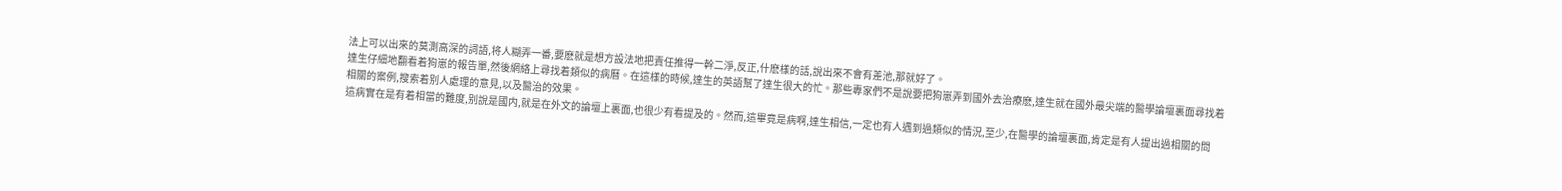法上可以出來的莫測高深的詞語,将人糊弄一番,要麽就是想方設法地把責任推得一幹二淨,反正,什麽樣的話,說出來不會有差池,那就好了。
達生仔細地翻看着狗崽的報告單,然後網絡上尋找着類似的病曆。在這樣的時候,達生的英語幫了達生很大的忙。那些專家們不是說要把狗崽弄到國外去治療麽,達生就在國外最尖端的醫學論壇裏面尋找着相關的案例,搜索着别人處理的意見,以及醫治的效果。
這病實在是有着相當的難度,别說是國内,就是在外文的論壇上裏面,也很少有看提及的。然而,這畢竟是病啊,達生相信,一定也有人遇到過類似的情況,至少,在醫學的論壇裏面,肯定是有人提出過相關的問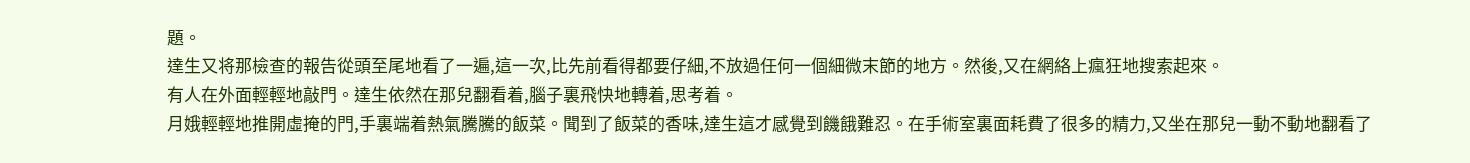題。
達生又将那檢查的報告從頭至尾地看了一遍,這一次,比先前看得都要仔細,不放過任何一個細微末節的地方。然後,又在網絡上瘋狂地搜索起來。
有人在外面輕輕地敲門。達生依然在那兒翻看着,腦子裏飛快地轉着,思考着。
月娥輕輕地推開虛掩的門,手裏端着熱氣騰騰的飯菜。聞到了飯菜的香味,達生這才感覺到饑餓難忍。在手術室裏面耗費了很多的精力,又坐在那兒一動不動地翻看了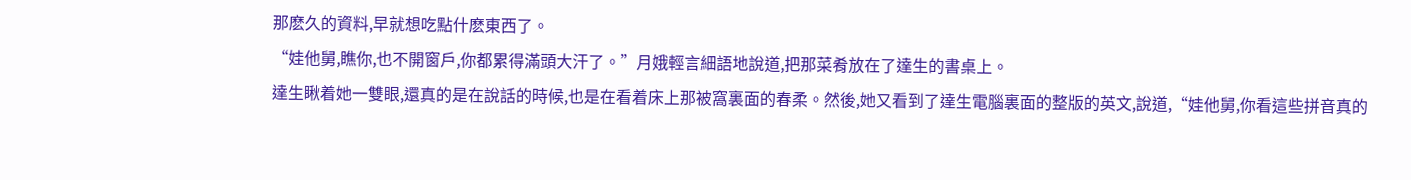那麽久的資料,早就想吃點什麽東西了。
“娃他舅,瞧你,也不開窗戶,你都累得滿頭大汗了。”月娥輕言細語地說道,把那菜肴放在了達生的書桌上。
達生瞅着她一雙眼,還真的是在說話的時候,也是在看着床上那被窩裏面的春柔。然後,她又看到了達生電腦裏面的整版的英文,說道,“娃他舅,你看這些拼音真的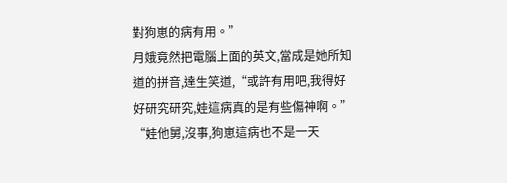對狗崽的病有用。”
月娥竟然把電腦上面的英文,當成是她所知道的拼音,達生笑道,“或許有用吧,我得好好研究研究,娃這病真的是有些傷神啊。”
“娃他舅,沒事,狗崽這病也不是一天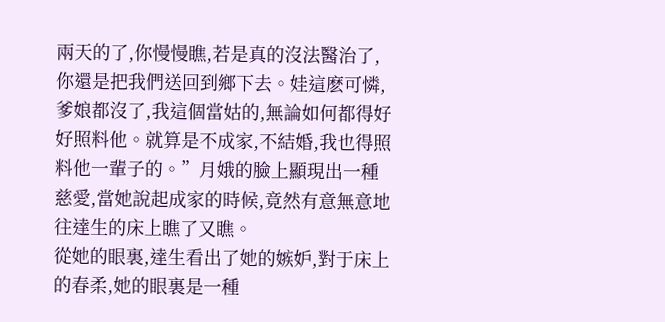兩天的了,你慢慢瞧,若是真的沒法醫治了,你還是把我們送回到鄉下去。娃這麽可憐,爹娘都沒了,我這個當姑的,無論如何都得好好照料他。就算是不成家,不結婚,我也得照料他一輩子的。”月娥的臉上顯現出一種慈愛,當她說起成家的時候,竟然有意無意地往達生的床上瞧了又瞧。
從她的眼裏,達生看出了她的嫉妒,對于床上的春柔,她的眼裏是一種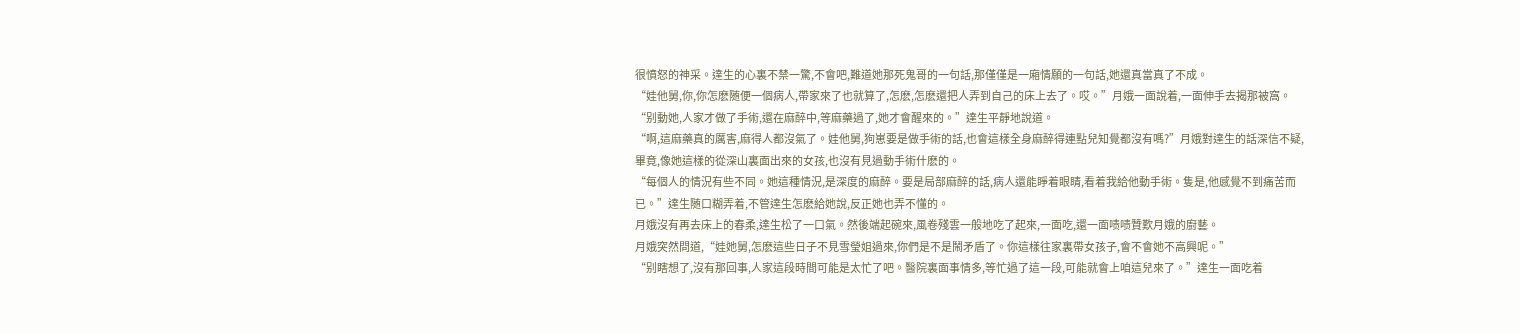很憤怒的神采。達生的心裏不禁一驚,不會吧,難道她那死鬼哥的一句話,那僅僅是一廂情願的一句話,她還真當真了不成。
“娃他舅,你,你怎麽随便一個病人,帶家來了也就算了,怎麽,怎麽還把人弄到自己的床上去了。哎。”月娥一面說着,一面伸手去揭那被窩。
“别動她,人家才做了手術,還在麻醉中,等麻藥過了,她才會醒來的。”達生平靜地說道。
“啊,這麻藥真的厲害,麻得人都沒氣了。娃他舅,狗崽要是做手術的話,也會這樣全身麻醉得連點兒知覺都沒有嗎?”月娥對達生的話深信不疑,畢竟,像她這樣的從深山裏面出來的女孩,也沒有見過動手術什麽的。
“每個人的情況有些不同。她這種情況,是深度的麻醉。要是局部麻醉的話,病人還能睜着眼睛,看着我給他動手術。隻是,他感覺不到痛苦而已。”達生随口糊弄着,不管達生怎麽給她說,反正她也弄不懂的。
月娥沒有再去床上的春柔,達生松了一口氣。然後端起碗來,風卷殘雲一般地吃了起來,一面吃,還一面啧啧贊歎月娥的廚藝。
月娥突然問道,“娃她舅,怎麽這些日子不見雪瑩姐過來,你們是不是鬧矛盾了。你這樣往家裏帶女孩子,會不會她不高興呢。”
“别瞎想了,沒有那回事,人家這段時間可能是太忙了吧。醫院裏面事情多,等忙過了這一段,可能就會上咱這兒來了。”達生一面吃着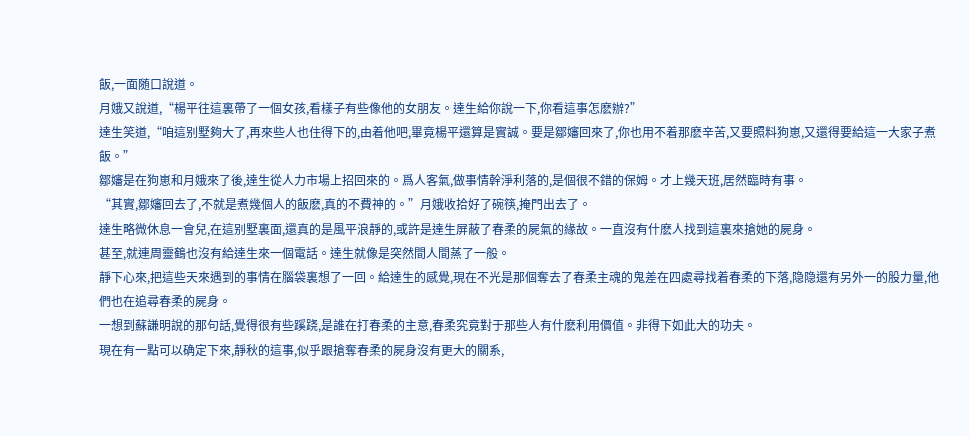飯,一面随口說道。
月娥又說道,“楊平往這裏帶了一個女孩,看樣子有些像他的女朋友。達生給你說一下,你看這事怎麽辦?”
達生笑道,“咱這别墅夠大了,再來些人也住得下的,由着他吧,畢竟楊平還算是實誠。要是鄒嬸回來了,你也用不着那麽辛苦,又要照料狗崽,又還得要給這一大家子煮飯。”
鄒嬸是在狗崽和月娥來了後,達生從人力市場上招回來的。爲人客氣,做事情幹淨利落的,是個很不錯的保姆。才上幾天班,居然臨時有事。
“其實,鄒嬸回去了,不就是煮幾個人的飯麽,真的不費神的。”月娥收拾好了碗筷,掩門出去了。
達生略微休息一會兒,在這别墅裏面,還真的是風平浪靜的,或許是達生屏蔽了春柔的屍氣的緣故。一直沒有什麽人找到這裏來搶她的屍身。
甚至,就連周靈鶴也沒有給達生來一個電話。達生就像是突然間人間蒸了一般。
靜下心來,把這些天來遇到的事情在腦袋裏想了一回。給達生的感覺,現在不光是那個奪去了春柔主魂的鬼差在四處尋找着春柔的下落,隐隐還有另外一的股力量,他們也在追尋春柔的屍身。
一想到蘇謙明說的那句話,覺得很有些蹊跷,是誰在打春柔的主意,春柔究竟對于那些人有什麽利用價值。非得下如此大的功夫。
現在有一點可以确定下來,靜秋的這事,似乎跟搶奪春柔的屍身沒有更大的關系,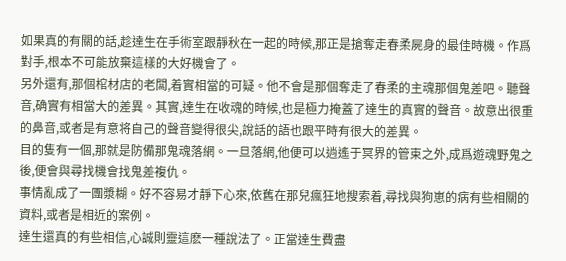如果真的有關的話,趁達生在手術室跟靜秋在一起的時候,那正是搶奪走春柔屍身的最佳時機。作爲對手,根本不可能放棄這樣的大好機會了。
另外還有,那個棺材店的老闆,着實相當的可疑。他不會是那個奪走了春柔的主魂那個鬼差吧。聽聲音,确實有相當大的差異。其實,達生在收魂的時候,也是極力掩蓋了達生的真實的聲音。故意出很重的鼻音,或者是有意将自己的聲音變得很尖,說話的語也跟平時有很大的差異。
目的隻有一個,那就是防備那鬼魂落網。一旦落網,他便可以逍遙于冥界的管束之外,成爲遊魂野鬼之後,便會與尋找機會找鬼差複仇。
事情亂成了一團漿糊。好不容易才靜下心來,依舊在那兒瘋狂地搜索着,尋找與狗崽的病有些相關的資料,或者是相近的案例。
達生還真的有些相信,心誠則靈這麽一種說法了。正當達生費盡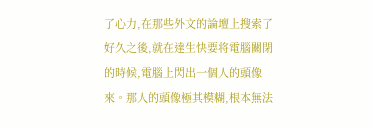了心力,在那些外文的論壇上搜索了好久之後,就在達生快要将電腦關閉的時候,電腦上閃出一個人的頭像來。那人的頭像極其模糊,根本無法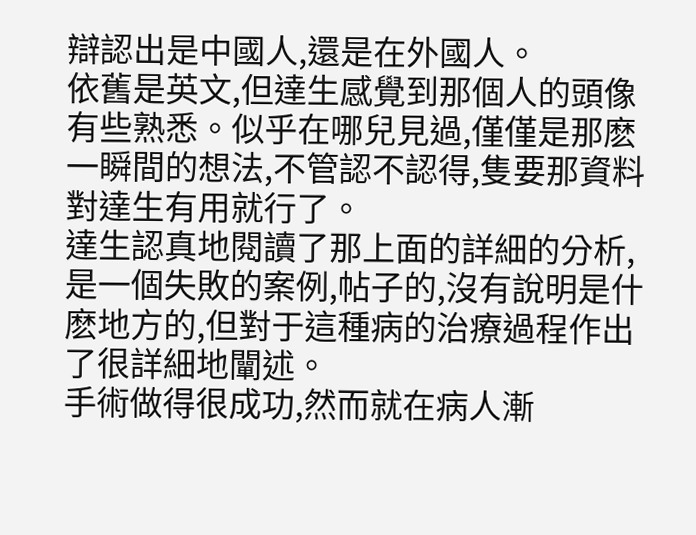辯認出是中國人,還是在外國人。
依舊是英文,但達生感覺到那個人的頭像有些熟悉。似乎在哪兒見過,僅僅是那麽一瞬間的想法,不管認不認得,隻要那資料對達生有用就行了。
達生認真地閱讀了那上面的詳細的分析,是一個失敗的案例,帖子的,沒有說明是什麽地方的,但對于這種病的治療過程作出了很詳細地闡述。
手術做得很成功,然而就在病人漸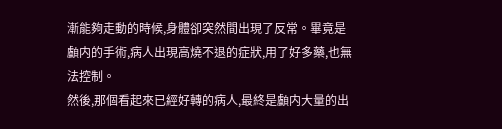漸能夠走動的時候,身體卻突然間出現了反常。畢竟是顱内的手術,病人出現高燒不退的症狀,用了好多藥,也無法控制。
然後,那個看起來已經好轉的病人,最終是顱内大量的出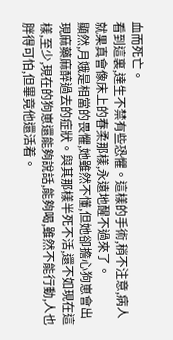血而死亡。
看到這裏,達生不禁有些恐懼。這樣的手術,稍不注意,病人就果真會像床上的春柔那樣,永遠地醒不過來了。
顯然,月娥是相當的畏懼,她雖然不懂,但她卻擔心狗崽會出現麻藥麻醉過去的症狀。與其那樣半死不活,還不如現在這樣,至少,現在的狗崽還能夠說話,能夠喝,雖然不能行動,人也胖得可怕,但畢竟他還活着。